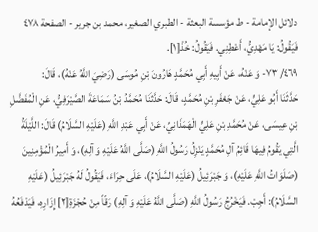دلائل الإمامة - ط مؤسسة البعثة - الطبري الصغير، محمد بن جرير - الصفحة ٤٧٨
فَيَقُولُ: يَا مَهْدِيُّ، أَعْطِنِي. فَيَقُولُ: خُذْ[١].
٤٦٩/ ٧٣- وَ عَنْهُ، عَنْ أَبِيهِ أَبِي مُحَمَّدٍ هَارُونَ بْنِ مُوسَى (رَضِيَ اللَّهُ عَنْهُ)، قَالَ:
حَدَّثَنَا أَبُو عَلِيٍّ، عَنْ جَعْفَرِ بْنِ مُحَمَّدٍ، قَالَ: حَدَّثَنَا مُحَمَّدُ بْنُ سَمَاعَةَ الصَّيْرَفِيُّ، عَنِ الْمُفَضَّلِ بْنِ عِيسَى، عَنْ مُحَمَّدِ بْنِ عَلِيٍّ الْهَمَذَانِيِّ، عَنْ أَبِي عَبْدِ اللَّهِ (عَلَيْهِ السَّلَامُ) قَالَ: اللَّيْلَةُ الَّتِي يَقُومُ فِيهَا قَائِمُ آلِ مُحَمَّدٍ يَنْزِلُ رَسُولُ اللَّهِ (صَلَّى اللَّهُ عَلَيْهِ وَ آلِهِ)، وَ أَمِيرُ الْمُؤْمِنِينَ (صَلَوَاتُ اللَّهِ عَلَيْهِ)، وَ جَبْرَئِيلُ (عَلَيْهِ السَّلَامُ)، عَلَى حِرَاءَ، فَيَقُولُ لَهُ جَبْرَئِيلُ (عَلَيْهِ السَّلَامُ): أَجِبْ. فَيَخْرُجُ رَسُولُ اللَّهِ (صَلَّى اللَّهُ عَلَيْهِ وَ آلِهِ) رَقّاً مِنْ حُجْزَةِ[٢] إِزَارِهِ، فَيَدْفَعُهُ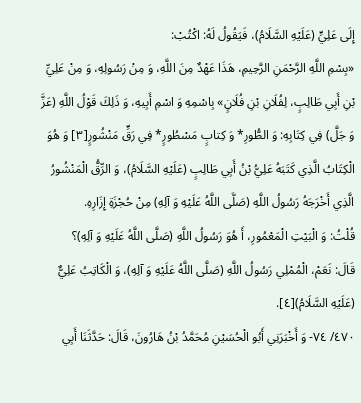إِلَى عَلِيٍّ (عَلَيْهِ السَّلَامُ)، فَيَقُولُ لَهُ: اكْتُبْ:
«بِسْمِ اللَّهِ الرَّحْمَنِ الرَّحِيمِ، هَذَا عَهْدٌ مِنَ اللَّهِ، وَ مِنْ رَسُولِهِ، وَ مِنْ عَلِيِّ بْنِ أَبِي طَالِبٍ، لِفُلَانِ بْنِ فُلَانٍ» بِاسْمِهِ وَ اسْمِ أَبِيهِ، وَ ذَلِكَ قَوْلُ اللَّهِ (عَزَّ وَ جَلَّ) فِي كِتَابِهِ: وَ الطُّورِ* وَ كِتابٍ مَسْطُورٍ* فِي رَقٍّ مَنْشُورٍ[٣] وَ هُوَ الْكِتَابُ الَّذِي كَتَبَهُ عَلِيُّ بْنُ أَبِي طَالِبٍ (عَلَيْهِ السَّلَامُ)، وَ الرِّقُّ الْمَنْشُورُ الَّذِي أَخْرَجَهُ رَسُولُ اللَّهِ (صَلَّى اللَّهُ عَلَيْهِ وَ آلِهِ) مِنْ حُجْزَةِ إِزَارِهِ.
قُلْتُ: وَ الْبَيْتِ الْمَعْمُورِ، أَ هُوَ رَسُولُ اللَّهِ (صَلَّى اللَّهُ عَلَيْهِ وَ آلِهِ)؟
قَالَ: نَعَمْ، الْمُمْلِي رَسُولُ اللَّهِ (صَلَّى اللَّهُ عَلَيْهِ وَ آلِهِ)، وَ الْكَاتِبُ عَلِيٌّ (عَلَيْهِ السَّلَامُ)[٤].
٤٧٠/ ٧٤- وَ أَخْبَرَنِي أَبُو الْحُسَيْنِ مُحَمَّدُ بْنُ هَارُونَ، قَالَ: حَدَّثَنَا أَبِي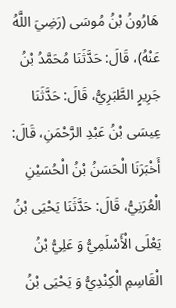هَارُونُ بْنُ مُوسَى (رَضِيَ اللَّهُ عَنْهُ)، قَالَ: حَدَّثَنَا مُحَمَّدُ بْنُ جَرِيرٍ الطَّبَرِيُّ، قَالَ: حَدَّثَنَا عِيسَى بْنُ عَبْدِ الرَّحْمَنِ، قَالَ: أَخْبَرَنَا الْحَسَنُ بْنُ الْحُسَيْنِ الْعُرَنِيُّ، قَالَ: حَدَّثَنَا يَحْيَى بْنُ يَعْلَى الْأَسْلَمِيُّ وَ عَلِيُّ بْنُ الْقَاسِمِ الْكِنْدِيُّ وَ يَحْيَى بْنُ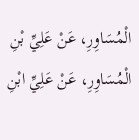الْمُسَاوِرِ، عَنْ عَلِيِّ بْنِ الْمُسَاوِرِ، عَنْ عَلِيِّ ابْنِ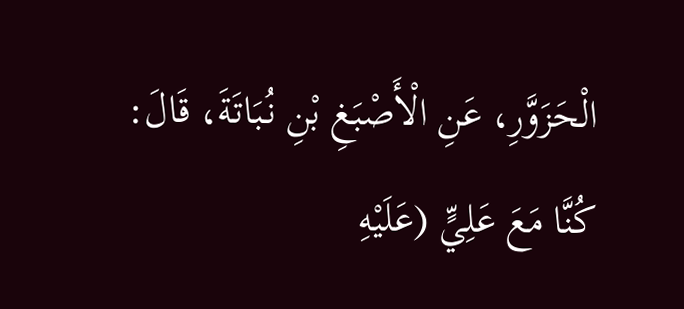الْحَزَوَّرِ، عَنِ الْأَصْبَغِ بْنِ نُبَاتَةَ، قَالَ: كُنَّا مَعَ عَلِيٍّ (عَلَيْهِ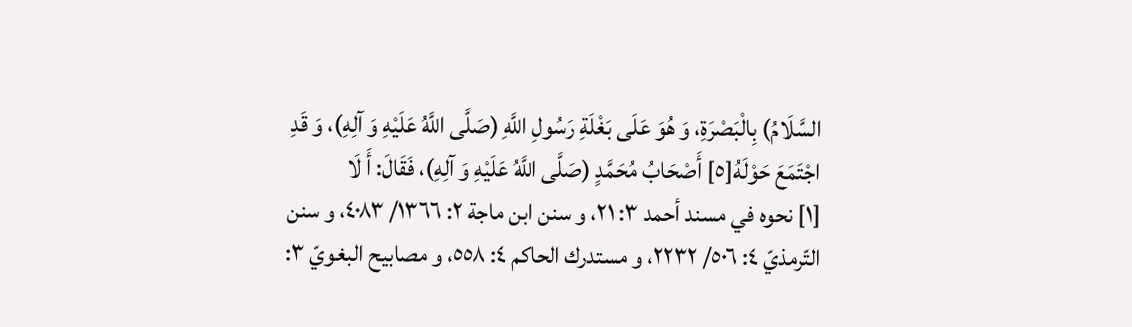السَّلَامُ) بِالْبَصْرَةِ، وَ هُوَ عَلَى بَغْلَةِ رَسُولِ اللَّهِ (صَلَّى اللَّهُ عَلَيْهِ وَ آلِهِ)، وَ قَدِ اجْتَمَعَ حَوْلَهُ[٥] أَصْحَابُ مُحَمَّدٍ (صَلَّى اللَّهُ عَلَيْهِ وَ آلِهِ)، فَقَالَ: أَ لَا
[١] نحوه في مسند أحمد ٣: ٢١، و سنن ابن ماجة ٢: ١٣٦٦/ ٤٠٨٣، و سنن التّرمذيّ ٤: ٥٠٦/ ٢٢٣٢، و مستدرك الحاكم ٤: ٥٥٨، و مصابيح البغويّ ٣: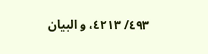٤٩٣/ ٤٢١٣، و البيان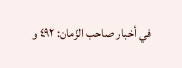في أخبار صاحب الزّمان: ٤٩٢ و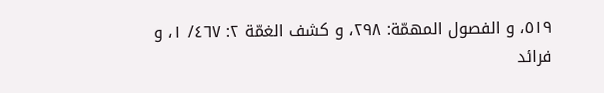٥١٩، و الفصول المهمّة: ٢٩٨، و كشف الغمّة ٢: ٤٦٧/ ١، و فرائد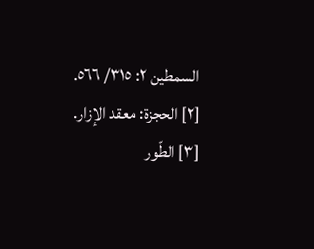السمطين ٢: ٣١٥/ ٥٦٦.
[٢] الحجزة: معقد الإزار.
[٣] الطّور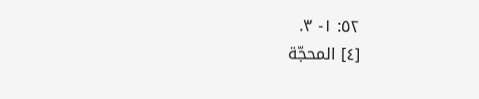٥٢: ١- ٣.
[٤] المحجّة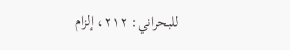للبحراني: ٢١٢، إلزام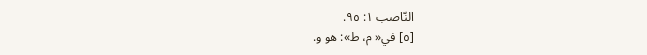النّاصب ١: ٩٥.
[٥] في« م، ط»: هو و.